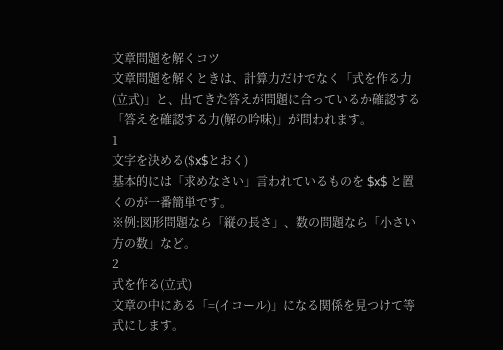文章問題を解くコツ
文章問題を解くときは、計算力だけでなく「式を作る力(立式)」と、出てきた答えが問題に合っているか確認する「答えを確認する力(解の吟味)」が問われます。
1
文字を決める($x$とおく)
基本的には「求めなさい」言われているものを $x$ と置くのが一番簡単です。
※例:図形問題なら「縦の長さ」、数の問題なら「小さい方の数」など。
2
式を作る(立式)
文章の中にある「=(イコール)」になる関係を見つけて等式にします。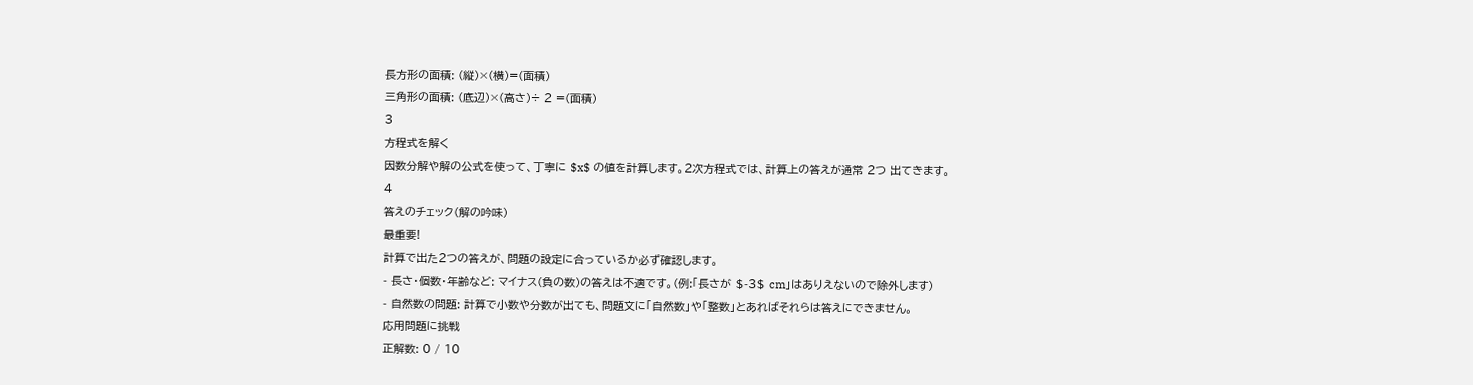長方形の面積: (縦)×(横)=(面積)
三角形の面積: (底辺)×(高さ)÷ 2 =(面積)
3
方程式を解く
因数分解や解の公式を使って、丁寧に $x$ の値を計算します。2次方程式では、計算上の答えが通常 2つ 出てきます。
4
答えのチェック(解の吟味)
最重要!
計算で出た2つの答えが、問題の設定に合っているか必ず確認します。
- 長さ・個数・年齢など: マイナス(負の数)の答えは不適です。(例:「長さが $-3$ cm」はありえないので除外します)
- 自然数の問題: 計算で小数や分数が出ても、問題文に「自然数」や「整数」とあればそれらは答えにできません。
応用問題に挑戦
正解数: 0 / 10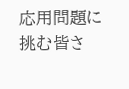応用問題に挑む皆さ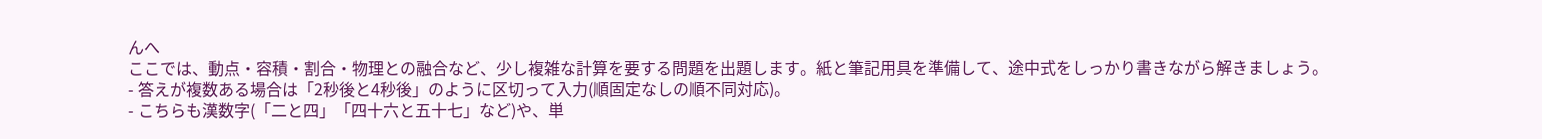んへ
ここでは、動点・容積・割合・物理との融合など、少し複雑な計算を要する問題を出題します。紙と筆記用具を準備して、途中式をしっかり書きながら解きましょう。
- 答えが複数ある場合は「2秒後と4秒後」のように区切って入力(順固定なしの順不同対応)。
- こちらも漢数字(「二と四」「四十六と五十七」など)や、単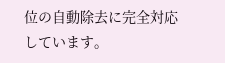位の自動除去に完全対応しています。